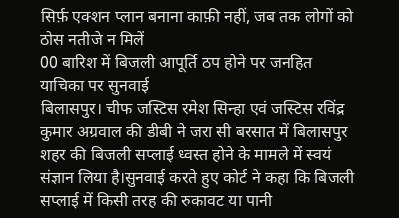सिर्फ़ एक्शन प्लान बनाना काफ़ी नहीं, जब तक लोगों को ठोस नतीजे न मिलें
00 बारिश में बिजली आपूर्ति ठप होने पर जनहित याचिका पर सुनवाई
बिलासपुर। चीफ जस्टिस रमेश सिन्हा एवं जस्टिस रविंद्र कुमार अग्रवाल की डीबी ने जरा सी बरसात में बिलासपुर शहर की बिजली सप्लाई ध्वस्त होने के मामले में स्वयं संज्ञान लिया है।सुनवाई करते हुए कोर्ट ने कहा कि बिजली सप्लाई में किसी तरह की रुकावट या पानी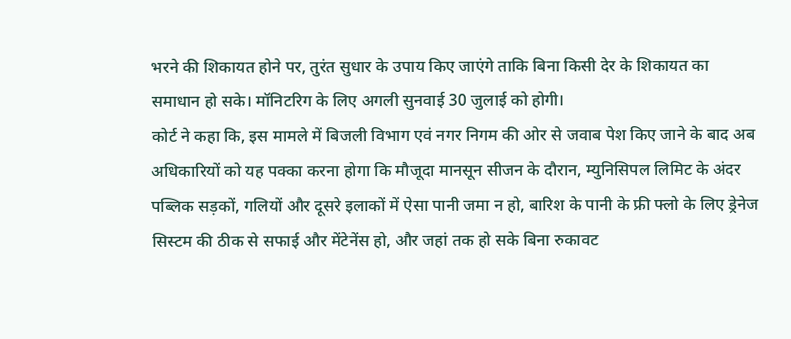भरने की शिकायत होने पर, तुरंत सुधार के उपाय किए जाएंगे ताकि बिना किसी देर के शिकायत का समाधान हो सके। मॉनिटरिग के लिए अगली सुनवाई 30 जुलाई को होगी।
कोर्ट ने कहा कि, इस मामले में बिजली विभाग एवं नगर निगम की ओर से जवाब पेश किए जाने के बाद अब अधिकारियों को यह पक्का करना होगा कि मौजूदा मानसून सीजन के दौरान, म्युनिसिपल लिमिट के अंदर पब्लिक सड़कों, गलियों और दूसरे इलाकों में ऐसा पानी जमा न हो, बारिश के पानी के फ्री फ्लो के लिए ड्रेनेज सिस्टम की ठीक से सफाई और मेंटेनेंस हो, और जहां तक हो सके बिना रुकावट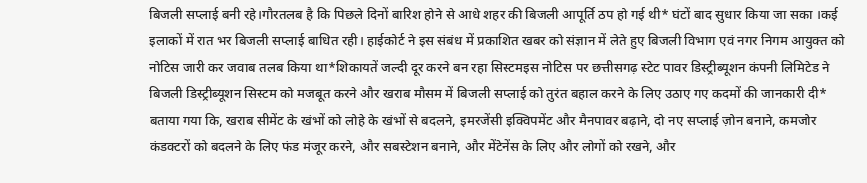बिजली सप्लाई बनी रहे।गौरतलब है कि पिछले दिनों बारिश होने से आधे शहर की बिजली आपूर्ति ठप हो गई थी* घंटों बाद सुधार किया जा सका ।कई इलाकों में रात भर बिजली सप्लाई बाधित रही। हाईकोर्ट ने इस संबंध में प्रकाशित खबर को संज्ञान में लेते हुए बिजली विभाग एवं नगर निगम आयुक्त को नोटिस जारी कर जवाब तलब किया था*शिकायतें जल्दी दूर करने बन रहा सिस्टमइस नोटिस पर छत्तीसगढ़ स्टेट पावर डिस्ट्रीब्यूशन कंपनी लिमिटेड ने बिजली डिस्ट्रीब्यूशन सिस्टम को मजबूत करने और खराब मौसम में बिजली सप्लाई को तुरंत बहाल करने के लिए उठाए गए कदमों की जानकारी दी* बताया गया कि, खराब सीमेंट के खंभों को लोहे के खंभों से बदलने, इमरजेंसी इक्विपमेंट और मैनपावर बढ़ाने, दो नए सप्लाई ज़ोन बनाने, कमजोर कंडक्टरों को बदलने के लिए फंड मंजूर करने, और सबस्टेशन बनाने, और मेंटेनेंस के लिए और लोगों को रखने, और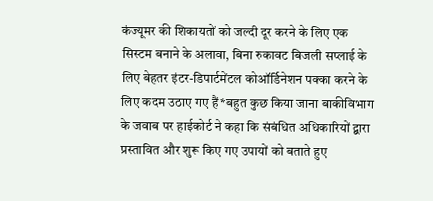कंज्यूमर की शिकायतों को जल्दी दूर करने के लिए एक सिस्टम बनाने के अलावा, बिना रुकावट बिजली सप्लाई के लिए बेहतर इंटर-डिपार्टमेंटल कोऑर्डिनेशन पक्का करने के लिए कदम उठाए गए हैं*बहुत कुछ किया जाना बाकीविभाग के जवाब पर हाईकोर्ट ने कहा कि संबंधित अधिकारियों द्बारा प्रस्तावित और शुरू किए गए उपायों को बताते हुए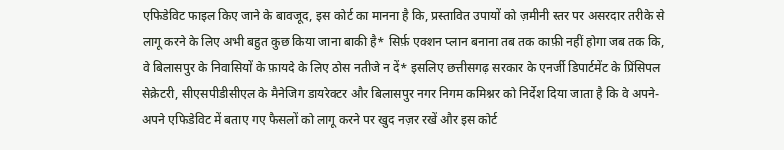एफिडेविट फाइल किए जाने के बावजूद, इस कोर्ट का मानना है कि, प्रस्तावित उपायों को ज़मीनी स्तर पर असरदार तरीके से लागू करने के लिए अभी बहुत कुछ किया जाना बाकी है* सिर्फ़ एक्शन प्लान बनाना तब तक काफ़ी नहीं होगा जब तक कि, वे बिलासपुर के निवासियों के फ़ायदे के लिए ठोस नतीजे न दें* इसलिए छत्तीसगढ़ सरकार के एनर्जी डिपार्टमेंट के प्रिंसिपल सेक्रेटरी, सीएसपीडीसीएल के मैनेजिग डायरेक्टर और बिलासपुर नगर निगम कमिश्नर को निर्देश दिया जाता है कि वे अपने-अपने एफिडेविट में बताए गए फैसलों को लागू करने पर खुद नज़र रखें और इस कोर्ट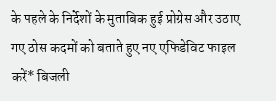के पहले के निर्देशों के मुताबिक हुई प्रोग्रेस और उठाए गए ठोस कदमों को बताते हुए नए एफिडेविट फाइल करें* बिजली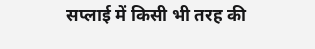सप्लाई में किसी भी तरह की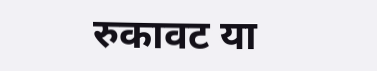रुकावट या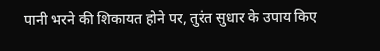पानी भरने की शिकायत होने पर, तुरंत सुधार के उपाय किए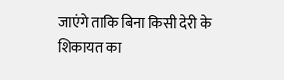जाएंगे ताकि बिना किसी देरी के शिकायत का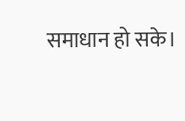समाधान हो सके।